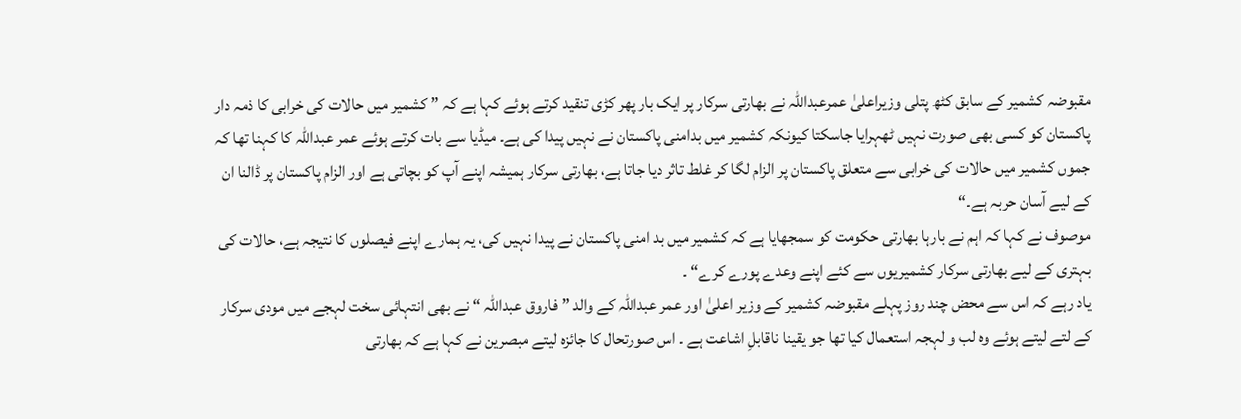مقبوضہ کشمیر کے سابق کٹھ پتلی وزیراعلیٰ عمرعبداللہ نے بھارتی سرکار پر ایک بار پھر کڑی تنقید کرتے ہوئے کہا ہے کہ ” کشمیر میں حالات کی خرابی کا ذمہ دار پاکستان کو کسی بھی صورت نہیں ٹھہرایا جاسکتا کیونکہ کشمیر میں بدامنی پاکستان نے نہیں پیدا کی ہے۔ میڈیا سے بات کرتے ہوئے عمر عبداللہ کا کہنا تھا کہ جموں کشمیر میں حالات کی خرابی سے متعلق پاکستان پر الزام لگا کر غلط تاثر دیا جاتا ہے، بھارتی سرکار ہمیشہ اپنے آپ کو بچاتی ہے اور الزام پاکستان پر ڈالنا ان کے لیے آسان حربہ ہے۔“
موصوف نے کہا کہ اہم نے بارہا بھارتی حکومت کو سمجھایا ہے کہ کشمیر میں بد امنی پاکستان نے پیدا نہیں کی، یہ ہمارے اپنے فیصلوں کا نتیجہ ہے، حالات کی بہتری کے لیے بھارتی سرکار کشمیریوں سے کئے اپنے وعدے پورے کرے“ ۔
یاد رہے کہ اس سے محض چند روز پہلے مقبوضہ کشمیر کے وزیر اعلیٰ اور عمر عبداللہ کے والد ” فاروق عبداللہ “ نے بھی انتہائی سخت لہجے میں مودی سرکار کے لتے لیتے ہوئے وہ لب و لہجہ استعمال کیا تھا جو یقینا ناقابلِ اشاعت ہے ۔ اس صورتحال کا جائزہ لیتے مبصرین نے کہا ہے کہ بھارتی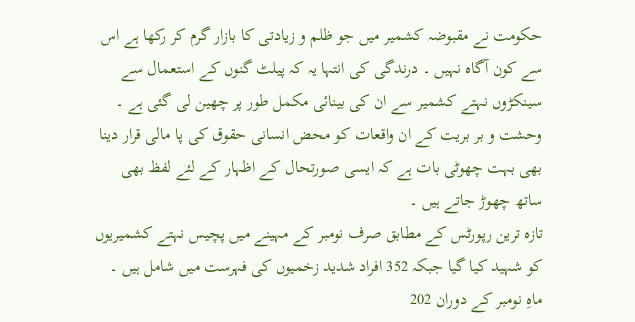حکومت نے مقبوضہ کشمیر میں جو ظلم و زیادتی کا بازار گرم کر رکھا ہے اس سے کون آگاہ نہیں ۔ درندگی کی انتہا یہ کہ پیلٹ گنوں کے استعمال سے سینکڑوں نہتے کشمیر سے ان کی بینائی مکمل طور پر چھین لی گئی ہے ۔ وحشت و بر بریت کے ان واقعات کو محض انسانی حقوق کی پا مالی قرار دینا بھی بہت چھوٹی بات ہے کہ ایسی صورتحال کے اظہار کے لئے لفظ بھی ساتھ چھوڑ جاتے ہیں ۔
تازہ ترین رپورٹس کے مطابق صرف نومبر کے مہینے میں پچیس نہتے کشمیریوں کو شہید کیا گیا جبکہ 352 افراد شدید زخمیوں کی فہرست میں شامل ہیں ۔ ماہِ نومبر کے دوران 202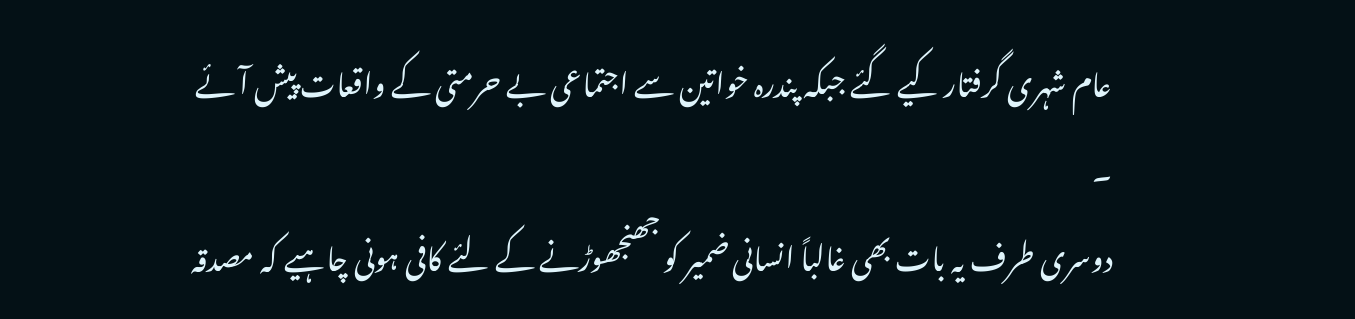عام شہری گرفتار کیے گئے جبکہ پندرہ خواتین سے اجتماعی بے حرمتی کے واقعات پیش آئے ۔
دوسری طرف یہ بات بھی غالباً انسانی ضمیر کو جھنجھوڑنے کے لئے کافی ہونی چاہیے کہ مصدقہ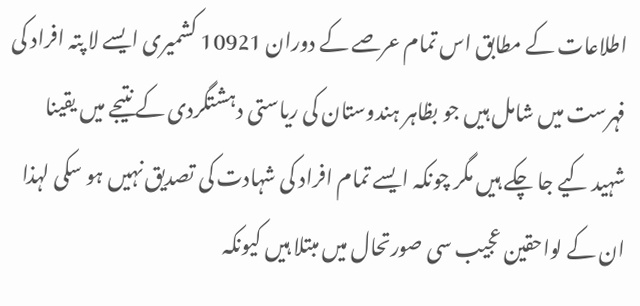اطلاعات کے مطابق اس تمام عرصے کے دوران 10921 کشمیری ایسے لا پتہ افراد کی فہرست میں شامل ہیں جو بظاہر ہندوستان کی ریاستی دہشتگردی کے نتیجے میں یقینا شہید کیے جا چکے ہیں مگر چونکہ ایسے تمام افراد کی شہادت کی تصدیق نہیں ہو سکی لہذا ان کے لواحقین عجیب سی صورتحال میں مبتلا ہیں کیونکہ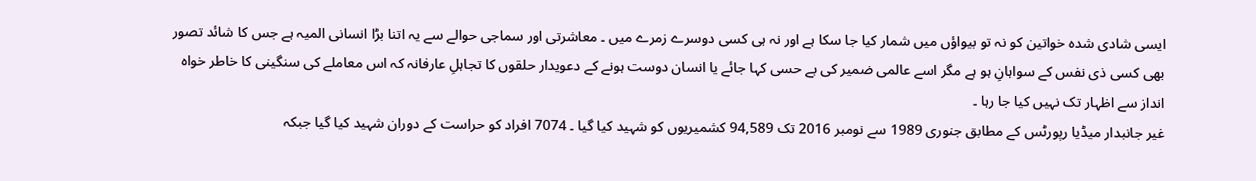ایسی شادی شدہ خواتین کو نہ تو بیواؤں میں شمار کیا جا سکا ہے اور نہ ہی کسی دوسرے زمرے میں ۔ معاشرتی اور سماجی حوالے سے یہ اتنا بڑا انسانی المیہ ہے جس کا شائد تصور بھی کسی ذی نفس کے سواہانِ ہو ہے مگر اسے عالمی ضمیر کی بے حسی کہا جائے یا انسان دوست ہونے کے دعویدار حلقوں کا تجاہلِ عارفانہ کہ اس معاملے کی سنگینی کا خاطر خواہ انداز سے اظہار تک نہیں کیا جا رہا ۔
غیر جانبدار میڈیا رپورٹس کے مطابق جنوری 1989 سے نومبر 2016 تک 94,589 کشمیریوں کو شہید کیا گیا ۔ 7074 افراد کو حراست کے دوران شہید کیا گیا جبکہ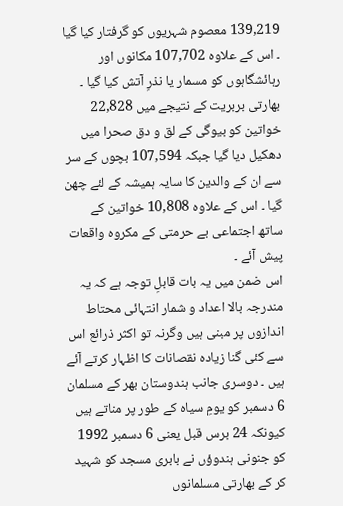139,219 معصوم شہریوں کو گرفتار کیا گیا ۔ اس کے علاوہ 107,702 مکانوں اور رہائشگاہوں کو مسمار یا نذرِ آتش کیا گیا ۔ بھارتی بربریت کے نتیجے میں 22,828 خواتین کو بیوگی کے لق و دق صحرا میں دھکیل دیا گیا جبکہ 107,594 بچوں کے سر سے ان کے والدین کا سایہ ہمیشہ کے لئے چھن گیا ۔ اس کے علاوہ 10,808 خواتین کے ساتھ اجتماعی بے حرمتی کے مکروہ واقعات پیش آئے ۔
اس ضمن میں یہ بات قابلِ توجہ ہے کہ یہ مندرجہ بالا اعداد و شمار انتہائی محتاط اندازوں پر مبنی ہیں وگرنہ تو اکثر ذرائع اس سے کئی گنا زیادہ نقصانات کا اظہار کرتے آئے ہیں ۔ دوسری جانب ہندوستان بھر کے مسلمان 6 دسمبر کو یومِ سیاہ کے طور پر مناتے ہیں کیونکہ 24 برس قبل یعنی 6 دسمبر 1992 کو جنونی ہندوؤں نے بابری مسجد کو شہید کر کے بھارتی مسلمانوں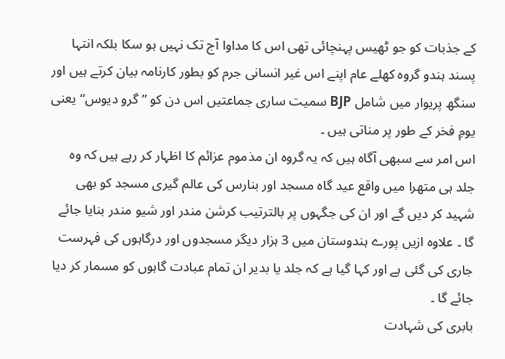کے جذبات کو جو ٹھیس پہنچائی تھی اس کا مداوا آج تک نہیں ہو سکا بلکہ انتہا پسند ہندو گروہ کھلے عام اپنے اس غیر انسانی جرم کو بطور کارنامہ بیان کرتے ہیں اور سنگھ پریوار میں شامل BJP سمیت ساری جماعتیں اس دن کو ” گرو دیوس“ یعنی یومِ فخر کے طور پر مناتی ہیں ۔
اس امر سے سبھی آگاہ ہیں کہ یہ گروہ ان مذموم عزائم کا اظہار کر رہے ہیں کہ وہ جلد ہی متھرا میں واقع عید گاہ مسجد اور بنارس کی عالم گیری مسجد کو بھی شہید کر دیں گے اور ان کی جگہوں پر بالترتیب کرشن مندر اور شیو مندر بنایا جائے گا ۔ علاوہ ازیں پورے ہندوستان میں 3 ہزار دیگر مسجدوں اور درگاہوں کی فہرست جاری کی گئی ہے اور کہا گیا ہے کہ جلد یا بدیر ان تمام عبادت گاہوں کو مسمار کر دیا جائے گا ۔
بابری کی شہادت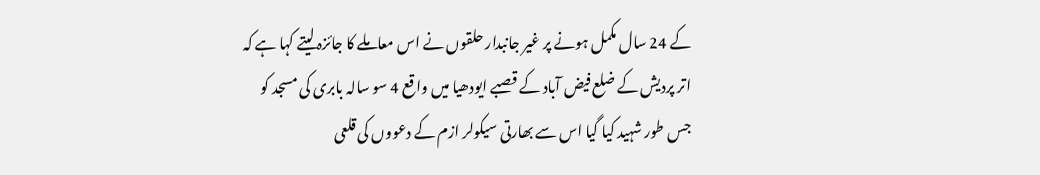کے 24 سال مکمل ہونے پر غیر جانبدار حلقوں نے اس معاملے کا جائزہ لیتے کہا ہے کہ اتر پردیش کے ضلع فیض آباد کے قصبے ایودھیا میں واقع 4 سو سالہ بابری کی مسجد کو جس طور شہید کیا گیا اس سے بھارتی سیکولر ازم کے دعووں کی قلعی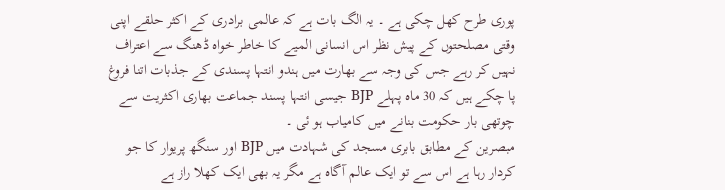پوری طرح کھل چکی ہے ۔ یہ الگ بات ہے کہ عالمی برادری کے اکثر حلقے اپنی وقتی مصلحتوں کے پیش نظر اس انسانی المیے کا خاطر خواہ ڈھنگ سے اعتراف نہیں کر رہے جس کی وجہ سے بھارت میں ہندو انتہا پسندی کے جذبات اتنا فروغ پا چکے ہیں کہ 30 ماہ پہلے BJP جیسی انتہا پسند جماعت بھاری اکثریت سے چوتھی بار حکومت بنانے میں کامیاب ہو ئی ۔
مبصرین کے مطابق بابری مسجد کی شہادت میں BJP اور سنگھ پریوار کا جو کردار رہا ہے اس سے تو ایک عالم آگاہ ہے مگر یہ بھی ایک کھلا راز ہے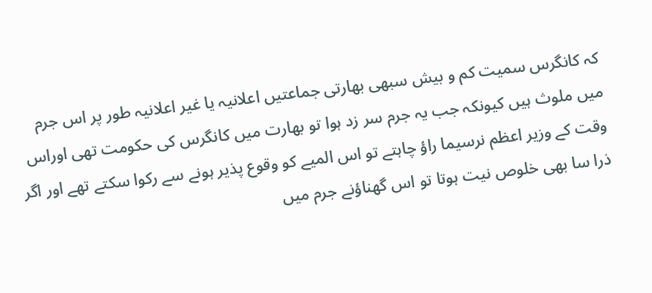کہ کانگرس سمیت کم و بیش سبھی بھارتی جماعتیں اعلانیہ یا غیر اعلانیہ طور پر اس جرم میں ملوث ہیں کیونکہ جب یہ جرم سر زد ہوا تو بھارت میں کانگرس کی حکومت تھی اوراس وقت کے وزیر اعظم نرسیما راؤ چاہتے تو اس المیے کو وقوع پذیر ہونے سے رکوا سکتے تھے اور اگر ذرا سا بھی خلوص نیت ہوتا تو اس گھناؤنے جرم میں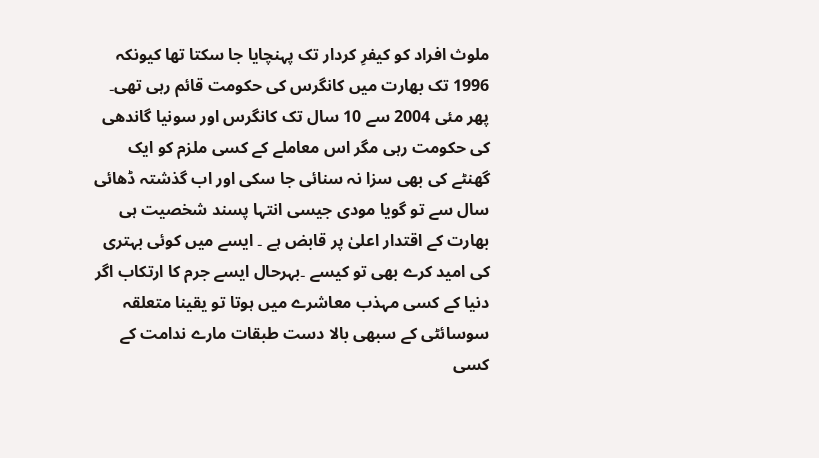ملوث افراد کو کیفرِ کردار تک پہنچایا جا سکتا تھا کیونکہ 1996 تک بھارت میں کانگرس کی حکومت قائم رہی تھی۔ پھر مئی 2004 سے 10 سال تک کانگرس اور سونیا گاندھی کی حکومت رہی مگر اس معاملے کے کسی ملزم کو ایک گھنٹے کی بھی سزا نہ سنائی جا سکی اور اب گذشتہ ڈھائی سال سے تو گویا مودی جیسی انتہا پسند شخصیت ہی بھارت کے اقتدار اعلیٰ پر قابض ہے ۔ ایسے میں کوئی بہتری کی امید کرے بھی تو کیسے ۔بہرحال ایسے جرم کا ارتکاب اگر دنیا کے کسی مہذب معاشرے میں ہوتا تو یقینا متعلقہ سوسائٹی کے سبھی بالا دست طبقات مارے ندامت کے کسی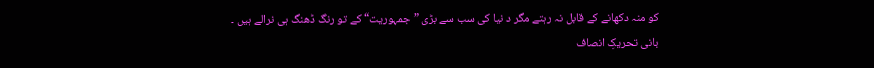کو منہ دکھانے کے قابل نہ رہتے مگر د نیا کی سب سے بڑی ”جمہوریت“ کے تو رنگ ڈھنگ ہی نرالے ہیں ۔
بانی تحریکِ انصاف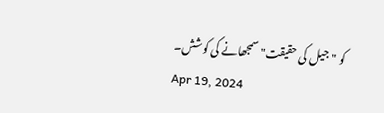کو "جیل کی حقیقت" سمجھانے کی کوشش۔
Apr 19, 2024